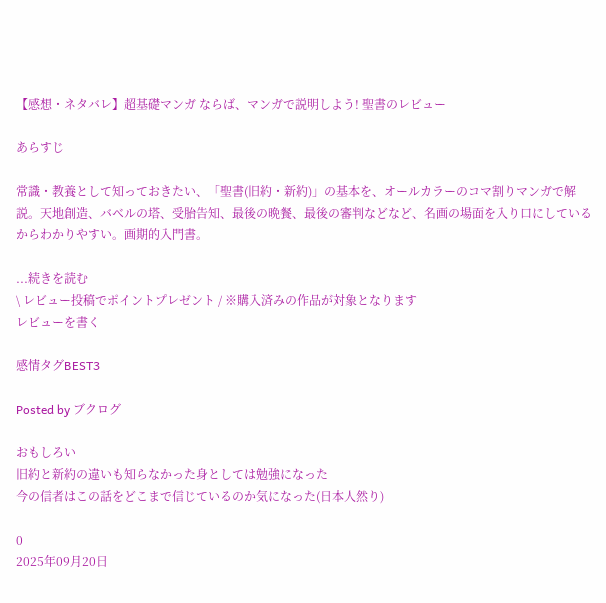【感想・ネタバレ】超基礎マンガ ならば、マンガで説明しよう! 聖書のレビュー

あらすじ

常識・教養として知っておきたい、「聖書(旧約・新約)」の基本を、オールカラーのコマ割りマンガで解説。天地創造、バベルの塔、受胎告知、最後の晩餐、最後の審判などなど、名画の場面を入り口にしているからわかりやすい。画期的入門書。

...続きを読む
\ レビュー投稿でポイントプレゼント / ※購入済みの作品が対象となります
レビューを書く

感情タグBEST3

Posted by ブクログ

おもしろい
旧約と新約の違いも知らなかった身としては勉強になった
今の信者はこの話をどこまで信じているのか気になった(日本人然り)

0
2025年09月20日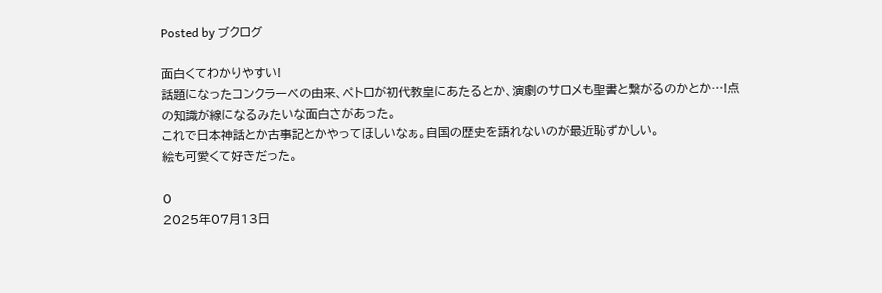Posted by ブクログ

面白くてわかりやすい!
話題になったコンクラーベの由来、ペトロが初代教皇にあたるとか、演劇のサロメも聖書と繋がるのかとか…!点の知識が線になるみたいな面白さがあった。
これで日本神話とか古事記とかやってほしいなぁ。自国の歴史を語れないのが最近恥ずかしい。
絵も可愛くて好きだった。

0
2025年07月13日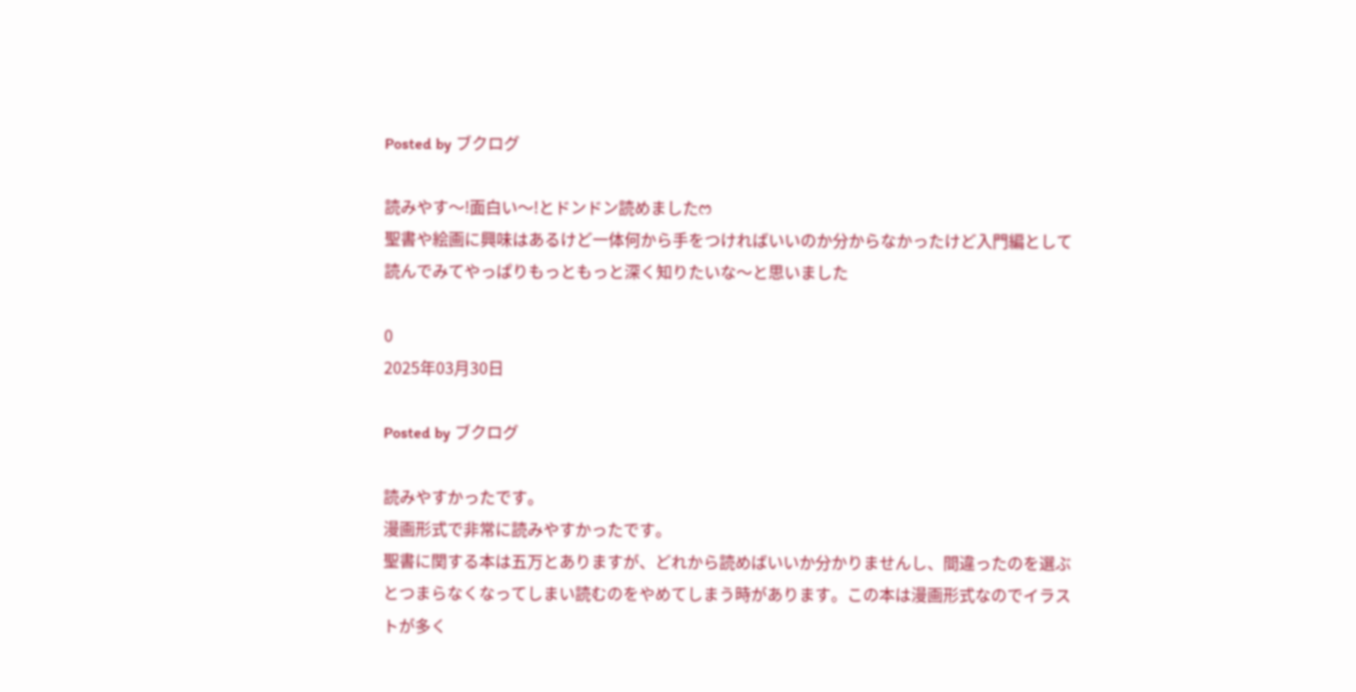Posted by ブクログ

読みやす〜!面白い〜!とドンドン読めましたෆ
聖書や絵画に興味はあるけど一体何から手をつければいいのか分からなかったけど入門編として読んでみてやっぱりもっともっと深く知りたいな〜と思いました

0
2025年03月30日

Posted by ブクログ

読みやすかったです。
漫画形式で非常に読みやすかったです。
聖書に関する本は五万とありますが、どれから読めばいいか分かりませんし、間違ったのを選ぶとつまらなくなってしまい読むのをやめてしまう時があります。この本は漫画形式なのでイラストが多く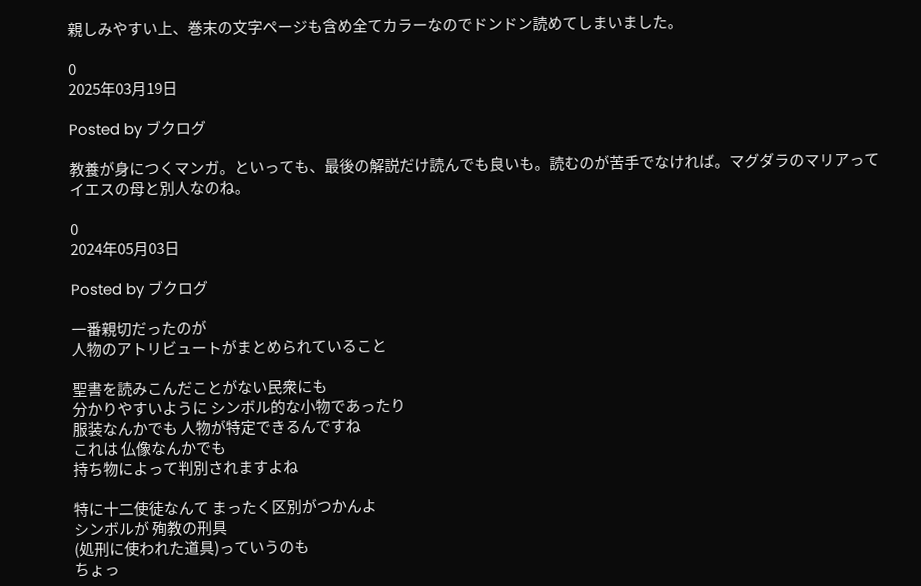親しみやすい上、巻末の文字ページも含め全てカラーなのでドンドン読めてしまいました。

0
2025年03月19日

Posted by ブクログ

教養が身につくマンガ。といっても、最後の解説だけ読んでも良いも。読むのが苦手でなければ。マグダラのマリアってイエスの母と別人なのね。

0
2024年05月03日

Posted by ブクログ

一番親切だったのが
人物のアトリビュートがまとめられていること

聖書を読みこんだことがない民衆にも
分かりやすいように シンボル的な小物であったり
服装なんかでも 人物が特定できるんですね
これは 仏像なんかでも
持ち物によって判別されますよね

特に十二使徒なんて まったく区別がつかんよ
シンボルが 殉教の刑具
(処刑に使われた道具)っていうのも
ちょっ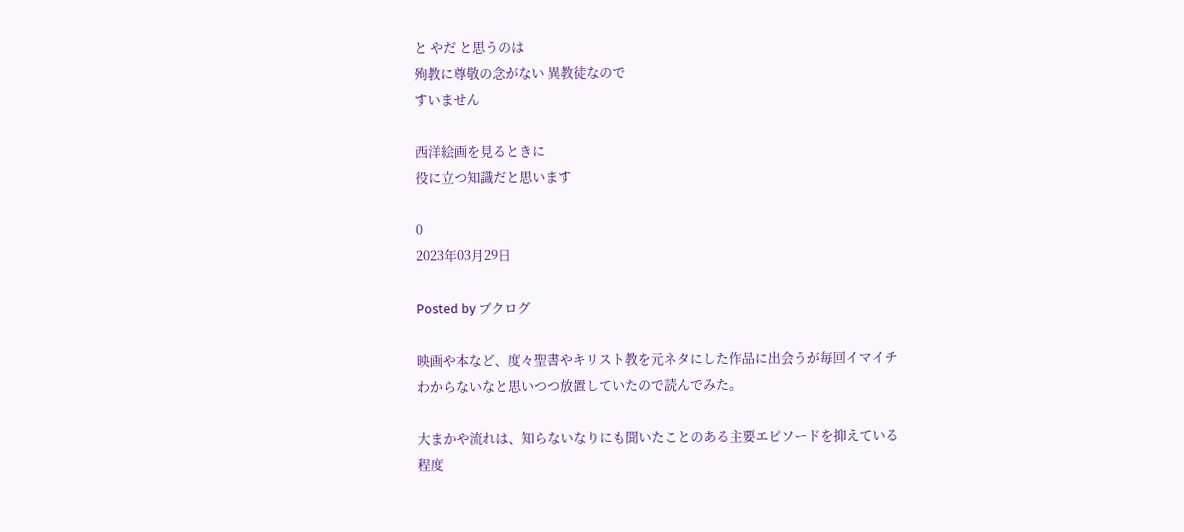と やだ と思うのは
殉教に尊敬の念がない 異教徒なので
すいません

西洋絵画を見るときに
役に立つ知識だと思います

0
2023年03月29日

Posted by ブクログ

映画や本など、度々聖書やキリスト教を元ネタにした作品に出会うが毎回イマイチわからないなと思いつつ放置していたので読んでみた。

大まかや流れは、知らないなりにも聞いたことのある主要エピソードを抑えている程度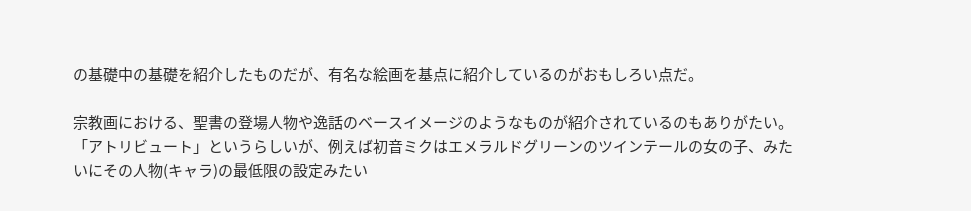の基礎中の基礎を紹介したものだが、有名な絵画を基点に紹介しているのがおもしろい点だ。

宗教画における、聖書の登場人物や逸話のベースイメージのようなものが紹介されているのもありがたい。
「アトリビュート」というらしいが、例えば初音ミクはエメラルドグリーンのツインテールの女の子、みたいにその人物(キャラ)の最低限の設定みたい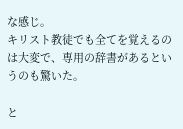な感じ。
キリスト教徒でも全てを覚えるのは大変で、専用の辞書があるというのも驚いた。

と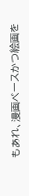もあれ、漫画ベースかつ絵画を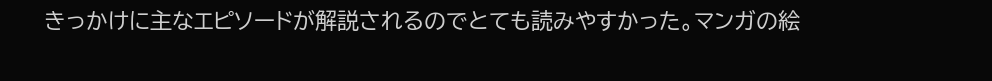きっかけに主なエピソードが解説されるのでとても読みやすかった。マンガの絵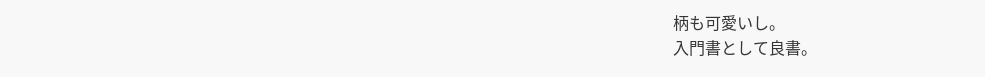柄も可愛いし。
入門書として良書。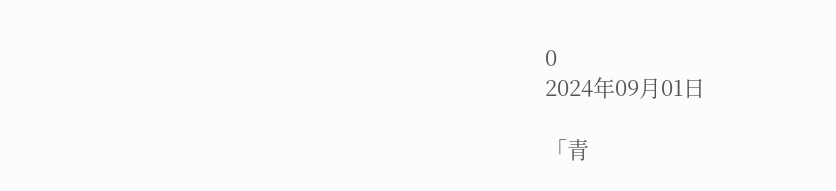0
2024年09月01日

「青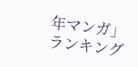年マンガ」ランキング